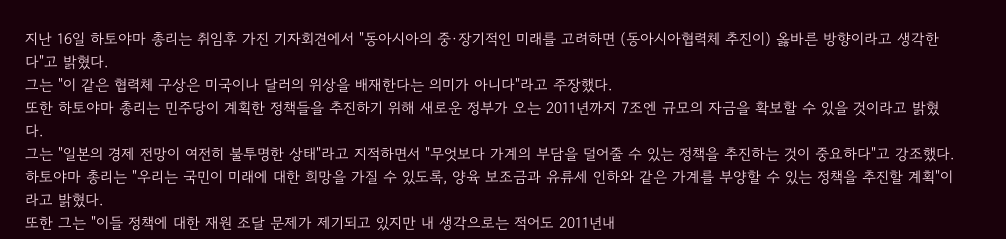지난 16일 하토야마 총리는 취임후 가진 기자회견에서 "동아시아의 중·장기적인 미래를 고려하면 (동아시아협력체 추진이) 옳바른 방향이라고 생각한다"고 밝혔다.
그는 "이 같은 협력체 구상은 미국이나 달러의 위상을 배재한다는 의미가 아니다"라고 주장했다.
또한 하토야마 총리는 민주당이 계획한 정책들을 추진하기 위해 새로운 정부가 오는 2011년까지 7조엔 규모의 자금을 확보할 수 있을 것이라고 밝혔다.
그는 "일본의 경제 전망이 여전히 불투명한 상태"라고 지적하면서 "무엇보다 가계의 부담을 덜어줄 수 있는 정책을 추진하는 것이 중요하다"고 강조했다.
하토야마 총리는 "우리는 국민이 미래에 대한 희망을 가질 수 있도록, 양육 보조금과 유류세 인하와 같은 가계를 부양할 수 있는 정책을 추진할 계획"이라고 밝혔다.
또한 그는 "이들 정책에 대한 재원 조달 문제가 제기되고 있지만 내 생각으로는 적어도 2011년내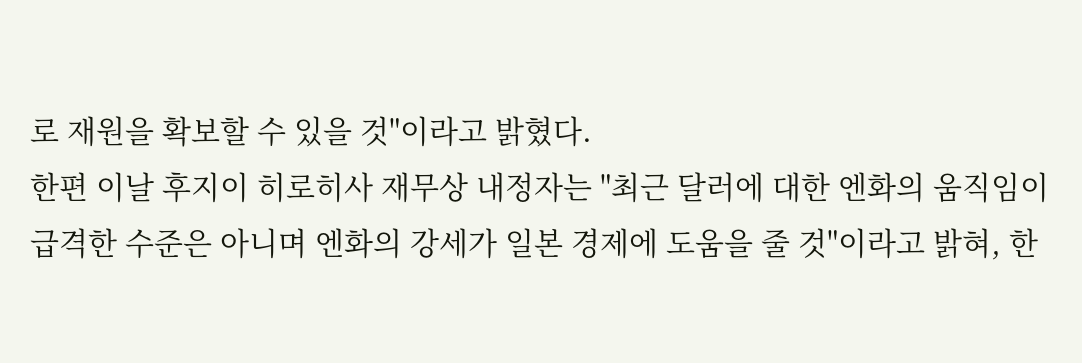로 재원을 확보할 수 있을 것"이라고 밝혔다.
한편 이날 후지이 히로히사 재무상 내정자는 "최근 달러에 대한 엔화의 움직임이 급격한 수준은 아니며 엔화의 강세가 일본 경제에 도움을 줄 것"이라고 밝혀, 한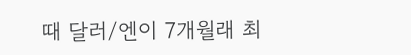때 달러/엔이 7개월래 최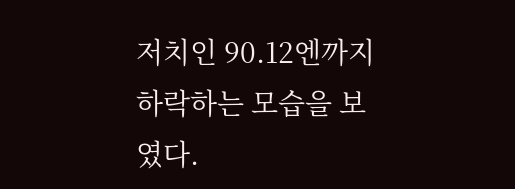저치인 90.12엔까지 하락하는 모습을 보였다.